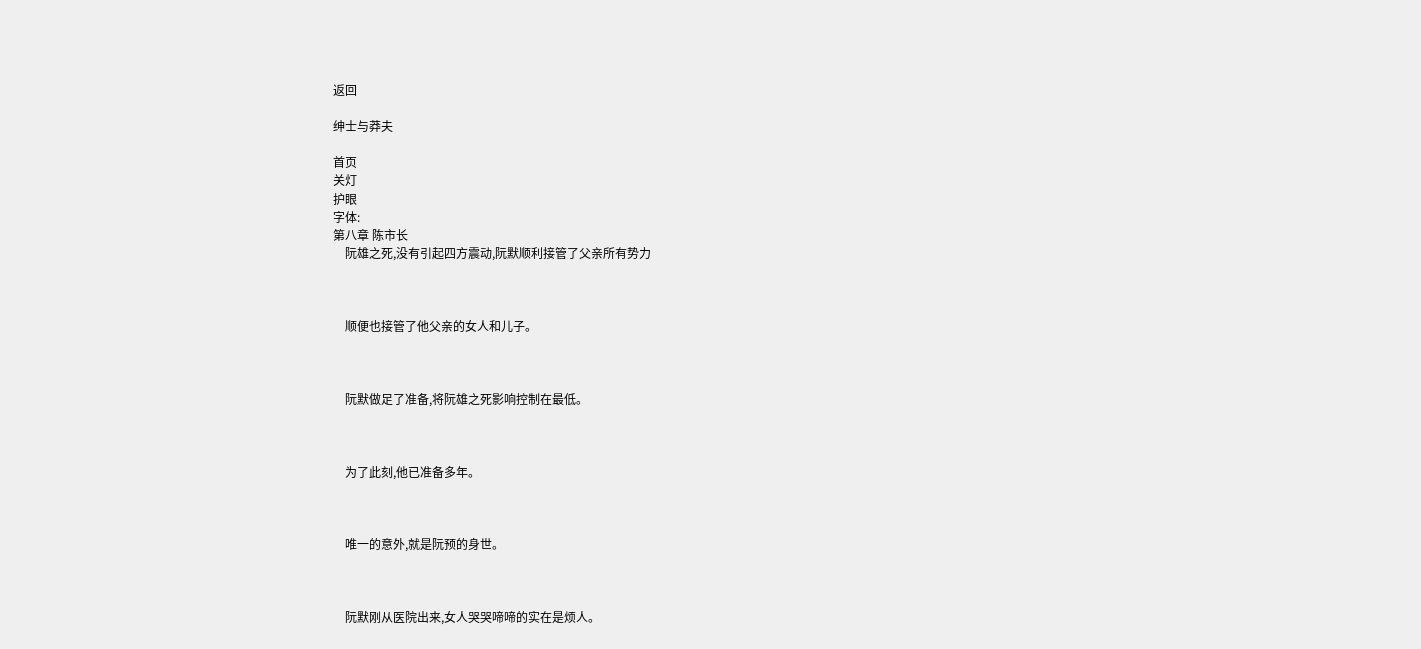返回

绅士与莽夫

首页
关灯
护眼
字体:
第八章 陈市长
    阮雄之死,没有引起四方震动,阮默顺利接管了父亲所有势力



    顺便也接管了他父亲的女人和儿子。



    阮默做足了准备,将阮雄之死影响控制在最低。



    为了此刻,他已准备多年。



    唯一的意外,就是阮预的身世。



    阮默刚从医院出来,女人哭哭啼啼的实在是烦人。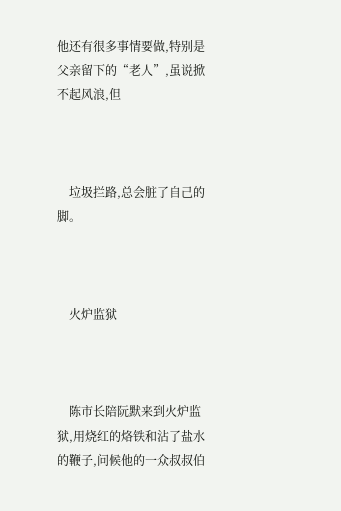他还有很多事情要做,特别是父亲留下的“老人”,虽说掀不起风浪,但



    垃圾拦路,总会脏了自己的脚。



    火炉监狱



    陈市长陪阮默来到火炉监狱,用烧红的烙铁和沾了盐水的鞭子,问候他的一众叔叔伯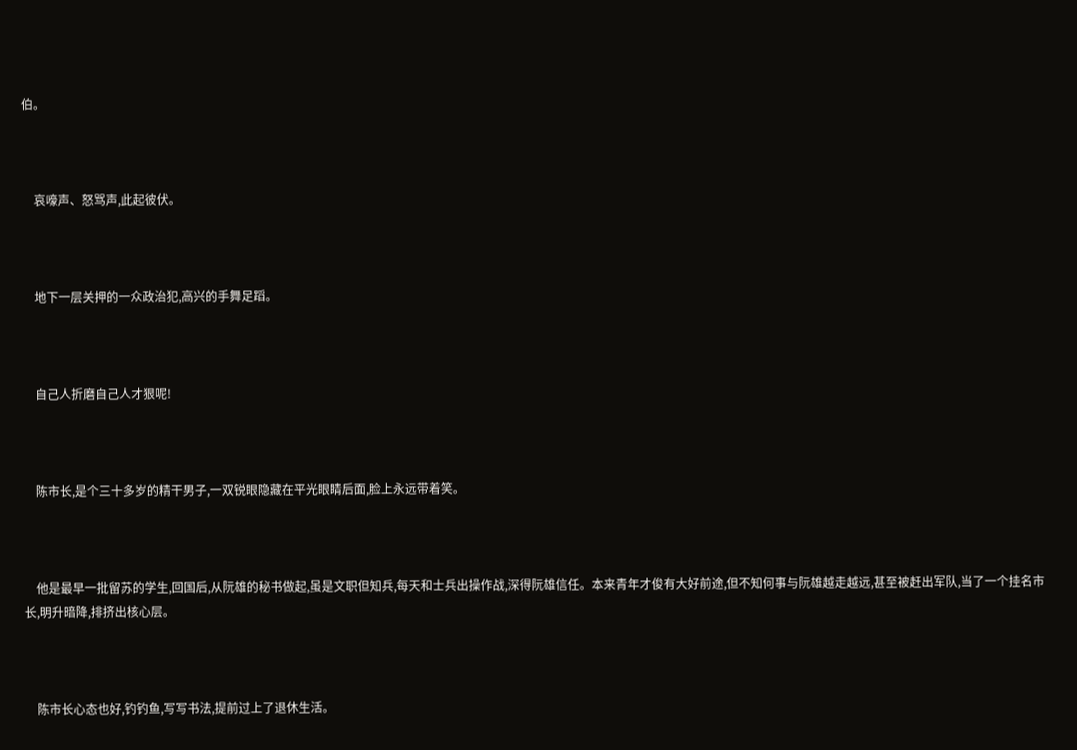伯。



    哀嚎声、怒骂声,此起彼伏。



    地下一层关押的一众政治犯,高兴的手舞足蹈。



    自己人折磨自己人才狠呢!



    陈市长,是个三十多岁的精干男子,一双锐眼隐藏在平光眼睛后面,脸上永远带着笑。



    他是最早一批留苏的学生,回国后,从阮雄的秘书做起,虽是文职但知兵,每天和士兵出操作战,深得阮雄信任。本来青年才俊有大好前途,但不知何事与阮雄越走越远,甚至被赶出军队,当了一个挂名市长,明升暗降,排挤出核心层。



    陈市长心态也好,钓钓鱼,写写书法,提前过上了退休生活。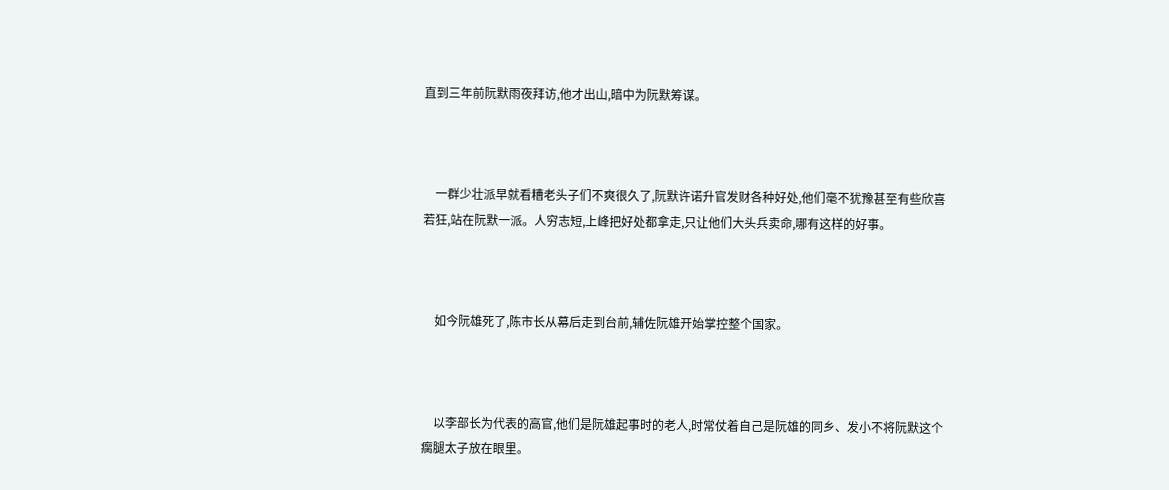直到三年前阮默雨夜拜访,他才出山,暗中为阮默筹谋。



    一群少壮派早就看糟老头子们不爽很久了,阮默许诺升官发财各种好处,他们毫不犹豫甚至有些欣喜若狂,站在阮默一派。人穷志短,上峰把好处都拿走,只让他们大头兵卖命,哪有这样的好事。



    如今阮雄死了,陈市长从幕后走到台前,辅佐阮雄开始掌控整个国家。



    以李部长为代表的高官,他们是阮雄起事时的老人,时常仗着自己是阮雄的同乡、发小不将阮默这个瘸腿太子放在眼里。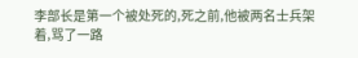李部长是第一个被处死的,死之前,他被两名士兵架着,骂了一路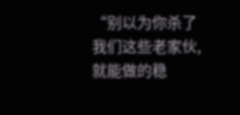“别以为你杀了我们这些老家伙,就能做的稳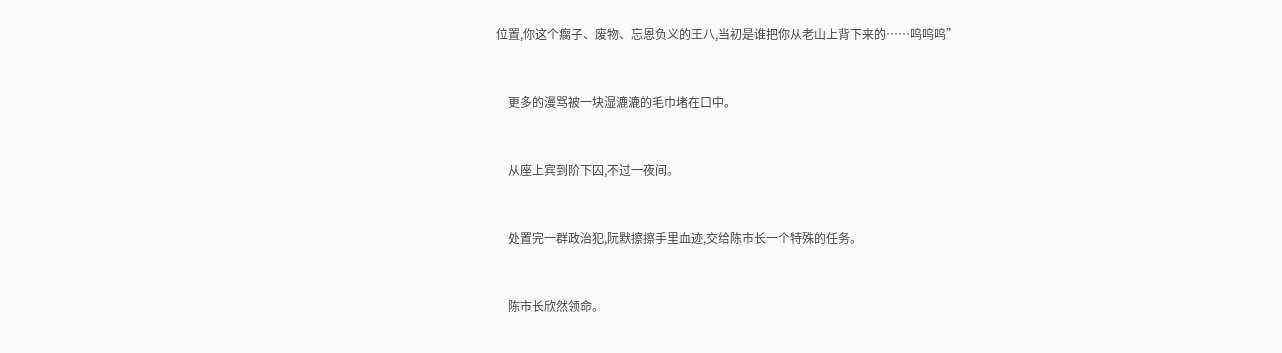位置,你这个瘸子、废物、忘恩负义的王八,当初是谁把你从老山上背下来的……呜呜呜”



    更多的漫骂被一块湿漉漉的毛巾堵在口中。



    从座上宾到阶下囚,不过一夜间。



    处置完一群政治犯,阮默擦擦手里血迹,交给陈市长一个特殊的任务。



    陈市长欣然领命。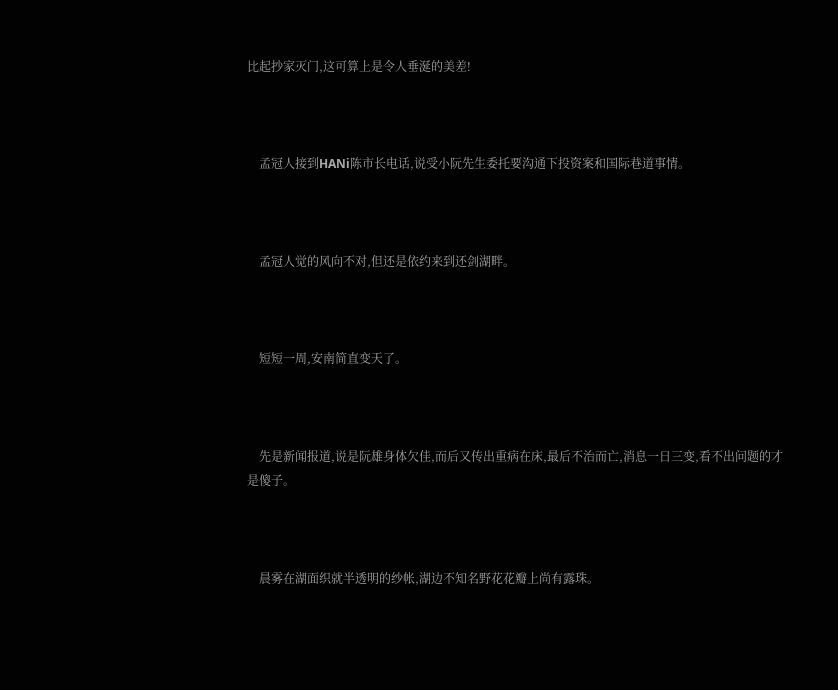比起抄家灭门,这可算上是令人垂涎的美差!



    孟冠人接到HANi陈市长电话,说受小阮先生委托要沟通下投资案和国际巷道事情。



    孟冠人觉的风向不对,但还是依约来到还剑湖畔。



    短短一周,安南简直变天了。



    先是新闻报道,说是阮雄身体欠佳,而后又传出重病在床,最后不治而亡,消息一日三变,看不出问题的才是傻子。



    晨雾在湖面织就半透明的纱帐,湖边不知名野花花瓣上尚有露珠。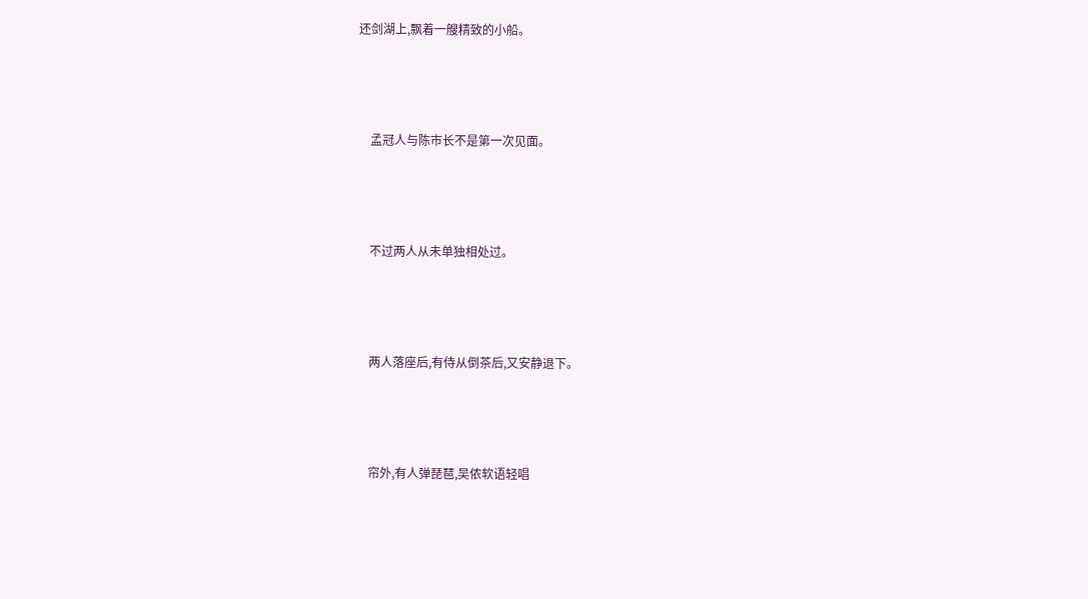还剑湖上,飘着一艘精致的小船。



    孟冠人与陈市长不是第一次见面。



    不过两人从未单独相处过。



    两人落座后,有侍从倒茶后,又安静退下。



    帘外,有人弹琵琶,吴侬软语轻唱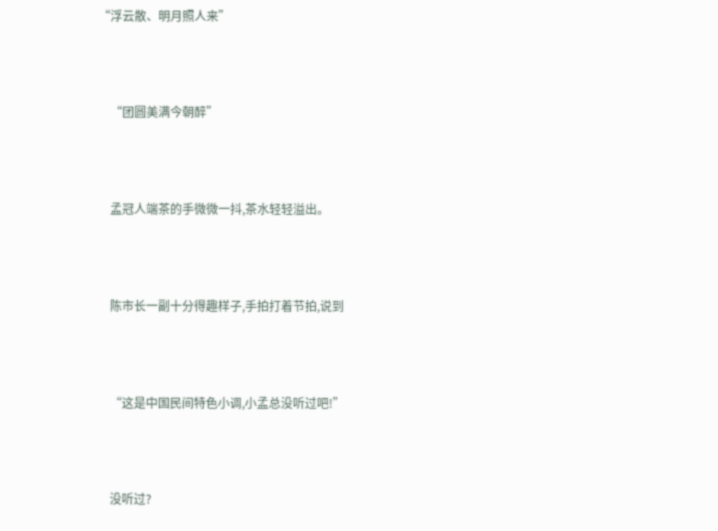“浮云散、明月照人来”



    “团圆美满今朝醉”



    孟冠人端茶的手微微一抖,茶水轻轻溢出。



    陈市长一副十分得趣样子,手拍打着节拍,说到



    “这是中国民间特色小调,小孟总没听过吧!”



    没听过?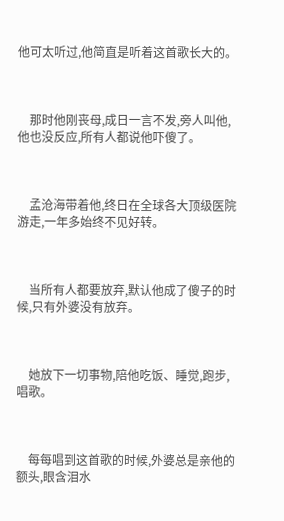他可太听过,他简直是听着这首歌长大的。



    那时他刚丧母,成日一言不发,旁人叫他,他也没反应,所有人都说他吓傻了。



    孟沧海带着他,终日在全球各大顶级医院游走,一年多始终不见好转。



    当所有人都要放弃,默认他成了傻子的时候,只有外婆没有放弃。



    她放下一切事物,陪他吃饭、睡觉,跑步,唱歌。



    每每唱到这首歌的时候,外婆总是亲他的额头,眼含泪水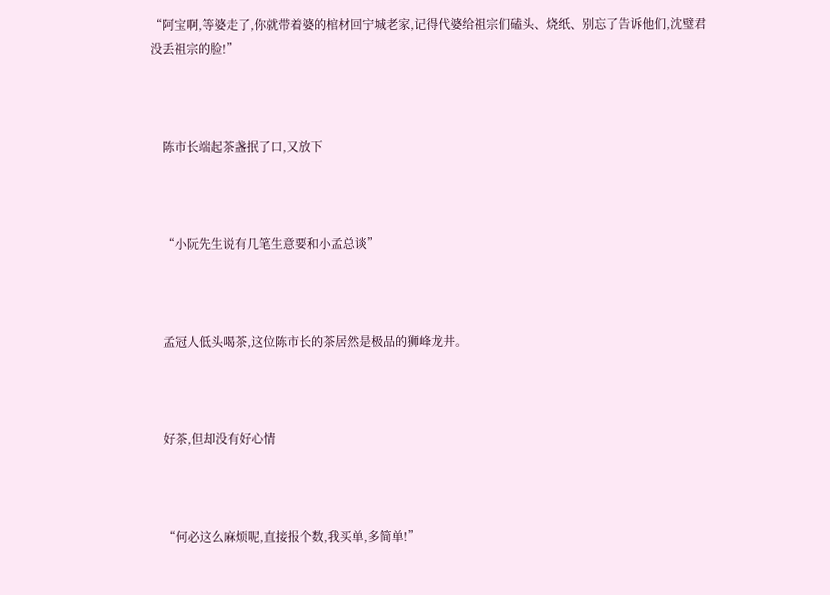“阿宝啊,等婆走了,你就带着婆的棺材回宁城老家,记得代婆给祖宗们磕头、烧纸、别忘了告诉他们,沈璧君没丢祖宗的脸!”



    陈市长端起茶盏抿了口,又放下



    “小阮先生说有几笔生意要和小孟总谈”



    孟冠人低头喝茶,这位陈市长的茶居然是极品的狮峰龙井。



    好茶,但却没有好心情



    “何必这么麻烦呢,直接报个数,我买单,多简单!”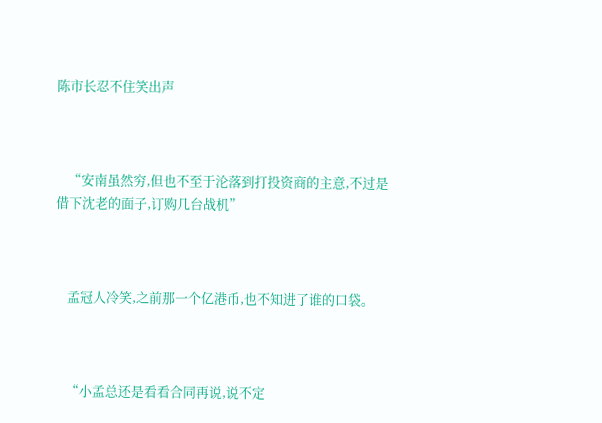陈市长忍不住笑出声



    “安南虽然穷,但也不至于沦落到打投资商的主意,不过是借下沈老的面子,订购几台战机”



    孟冠人冷笑,之前那一个亿港币,也不知进了谁的口袋。



    “小孟总还是看看合同再说,说不定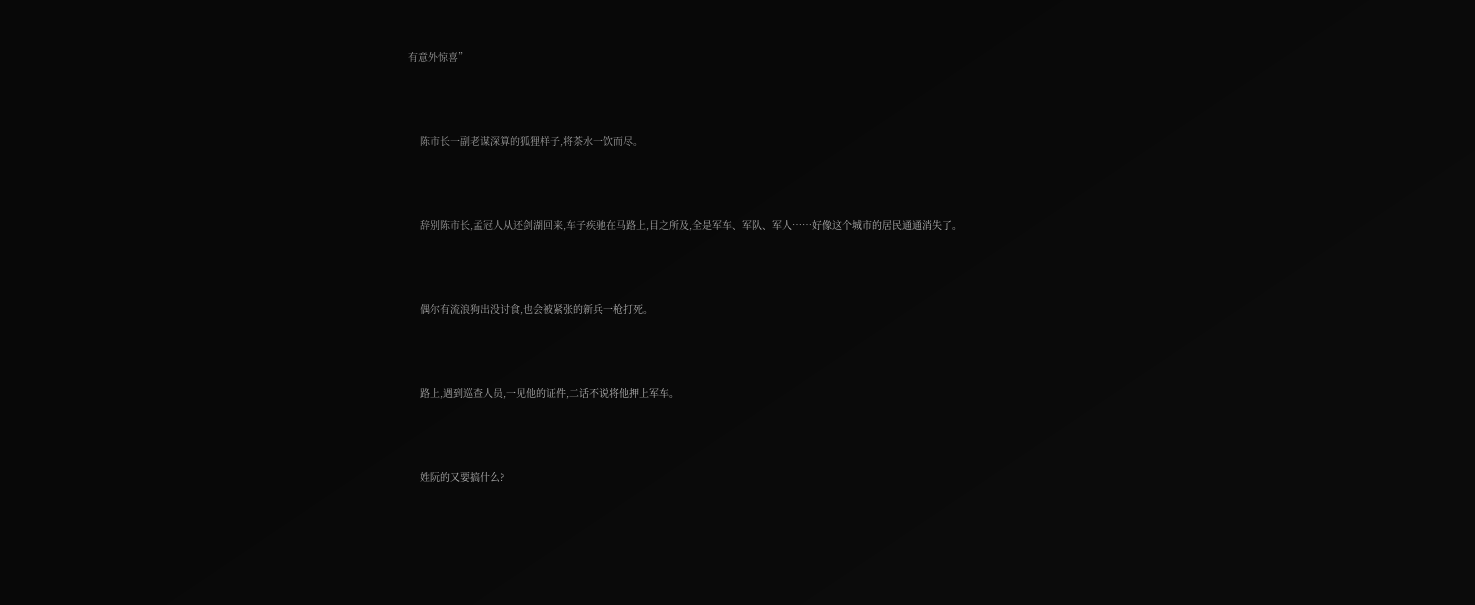有意外惊喜”



    陈市长一副老谋深算的狐狸样子,将茶水一饮而尽。



    辞别陈市长,孟冠人从还剑湖回来,车子疾驰在马路上,目之所及,全是军车、军队、军人……好像这个城市的居民通通消失了。



    偶尔有流浪狗出没讨食,也会被紧张的新兵一枪打死。



    路上,遇到巡查人员,一见他的证件,二话不说将他押上军车。



    姓阮的又要搞什么?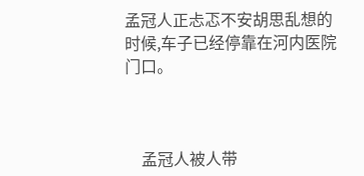孟冠人正忐忑不安胡思乱想的时候,车子已经停靠在河内医院门口。



    孟冠人被人带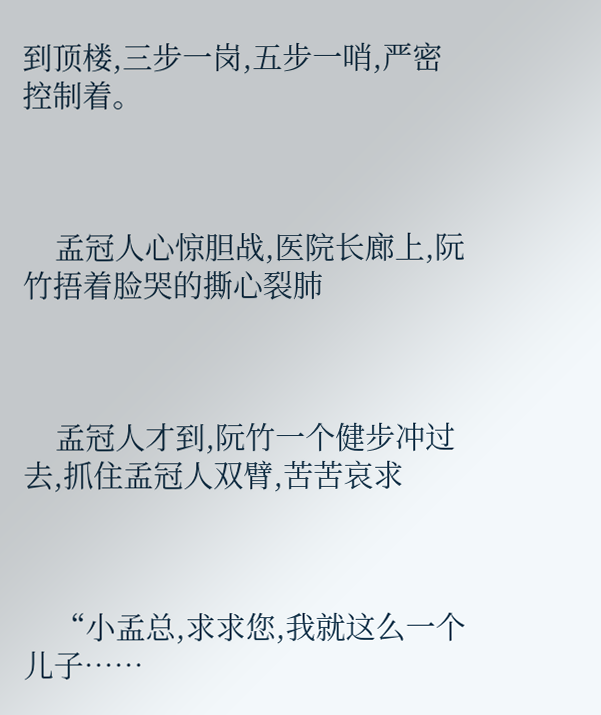到顶楼,三步一岗,五步一哨,严密控制着。



    孟冠人心惊胆战,医院长廊上,阮竹捂着脸哭的撕心裂肺



    孟冠人才到,阮竹一个健步冲过去,抓住孟冠人双臂,苦苦哀求



    “小孟总,求求您,我就这么一个儿子……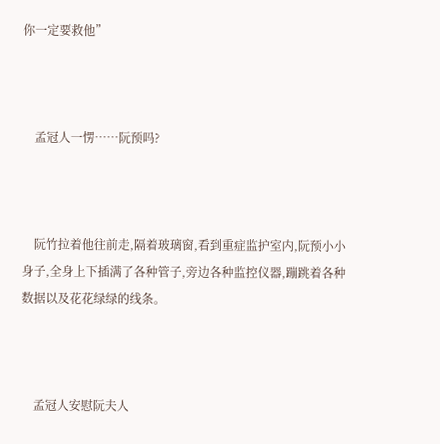你一定要救他”



    孟冠人一愣……阮预吗?



    阮竹拉着他往前走,隔着玻璃窗,看到重症监护室内,阮预小小身子,全身上下插满了各种管子,旁边各种监控仪器,蹦跳着各种数据以及花花绿绿的线条。



    孟冠人安慰阮夫人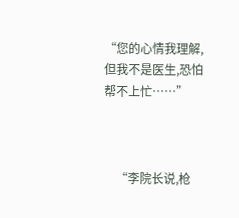“您的心情我理解,但我不是医生,恐怕帮不上忙……”



    “李院长说,枪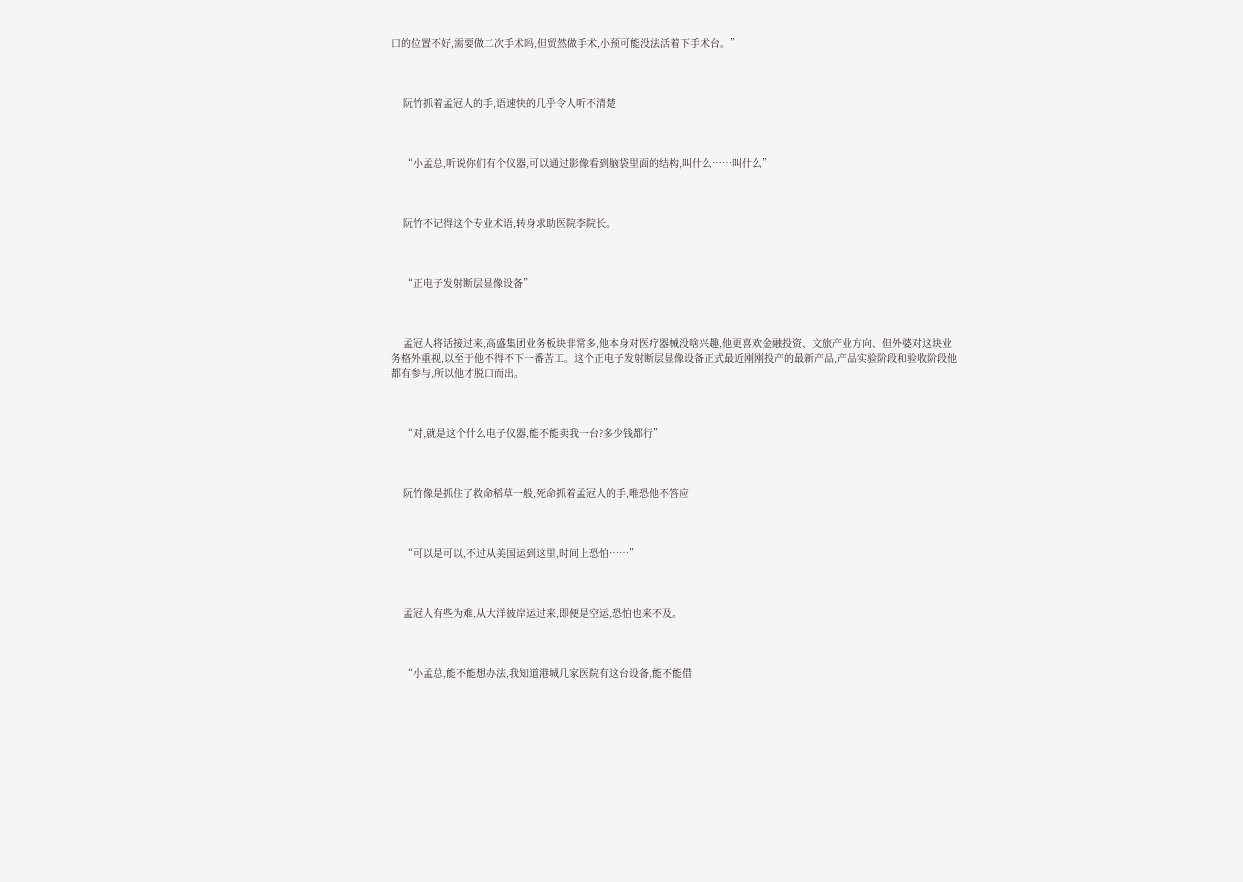口的位置不好,需要做二次手术吗,但贸然做手术,小预可能没法活着下手术台。”



    阮竹抓着孟冠人的手,语速快的几乎令人听不清楚



    “小孟总,听说你们有个仪器,可以通过影像看到脑袋里面的结构,叫什么……叫什么”



    阮竹不记得这个专业术语,转身求助医院李院长。



    “正电子发射断层显像设备”



    孟冠人将话接过来,高盛集团业务板块非常多,他本身对医疗器械没啥兴趣,他更喜欢金融投资、文旅产业方向、但外婆对这块业务格外重视,以至于他不得不下一番苦工。这个正电子发射断层显像设备正式最近刚刚投产的最新产品,产品实验阶段和验收阶段他都有参与,所以他才脱口而出。



    “对,就是这个什么电子仪器,能不能卖我一台?多少钱都行”



    阮竹像是抓住了救命稻草一般,死命抓着孟冠人的手,唯恐他不答应



    “可以是可以,不过从美国运到这里,时间上恐怕……”



    孟冠人有些为难,从大洋彼岸运过来,即便是空运,恐怕也来不及。



    “小孟总,能不能想办法,我知道港城几家医院有这台设备,能不能借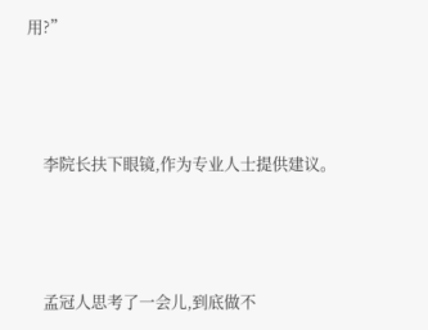用?”



    李院长扶下眼镜,作为专业人士提供建议。



    孟冠人思考了一会儿,到底做不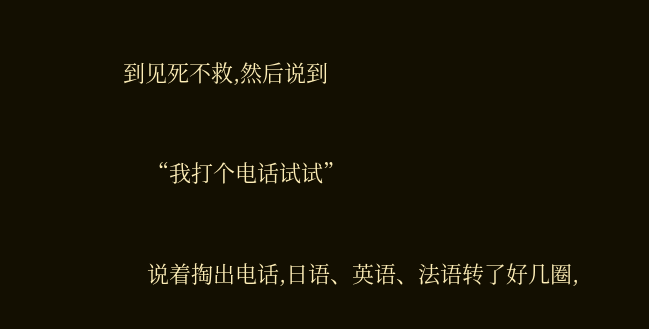到见死不救,然后说到



    “我打个电话试试”



    说着掏出电话,日语、英语、法语转了好几圈,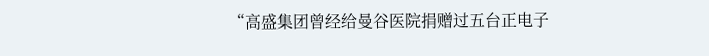“高盛集团曾经给曼谷医院捐赠过五台正电子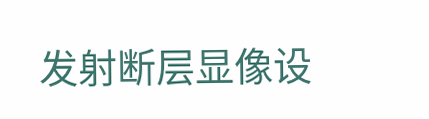发射断层显像设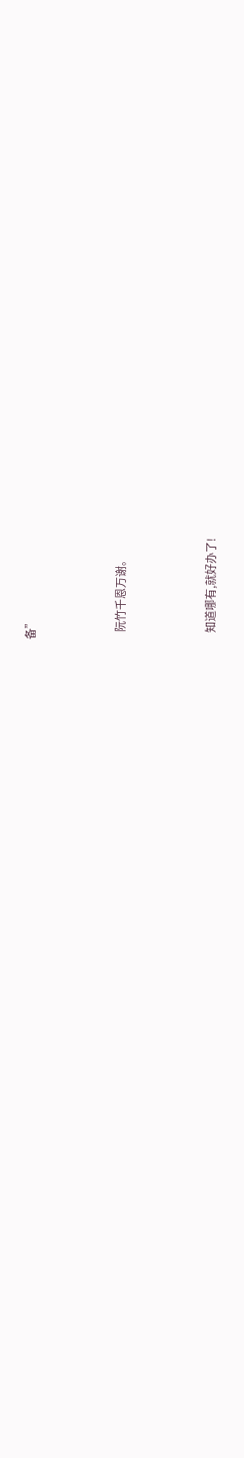备”



    阮竹千恩万谢。



    知道哪有,就好办了!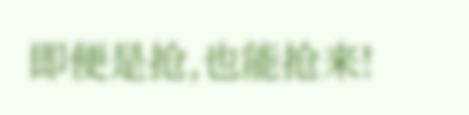即便是抢,也能抢来!